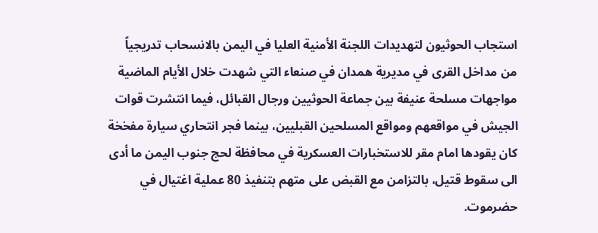استجاب الحوثيون لتهديدات اللجنة الأمنية العليا في اليمن بالانسحاب تدريجياً من مداخل القرى في مديرية همدان في صنعاء التي شهدت خلال الأيام الماضية مواجهات مسلحة عنيفة بين جماعة الحوثيين ورجال القبائل، فيما انتشرت قوات الجيش في مواقعهم ومواقع المسلحين القبليين، بينما فجر انتحاري سيارة مفخخة كان يقودها امام مقر للاستخبارات العسكرية في محافظة لحج جنوب اليمن ما أدى الى سقوط قتيل، بالتزامن مع القبض على متهم بتنفيذ 80 عملية اغتيال في حضرموت.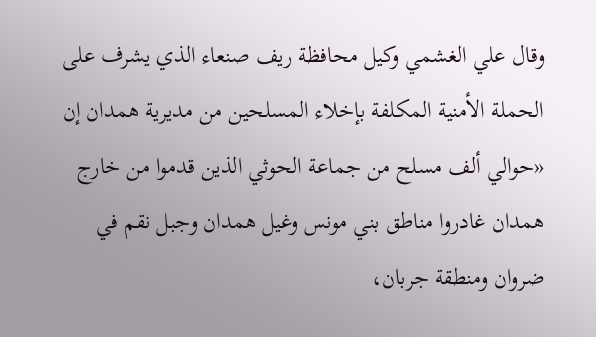وقال علي الغشمي وكيل محافظة ريف صنعاء الذي يشرف على الحملة الأمنية المكلفة بإخلاء المسلحين من مديرية همدان إن «حوالي ألف مسلح من جماعة الحوثي الذين قدموا من خارج همدان غادروا مناطق بني مونس وغيل همدان وجبل نقم في ضروان ومنطقة جربان،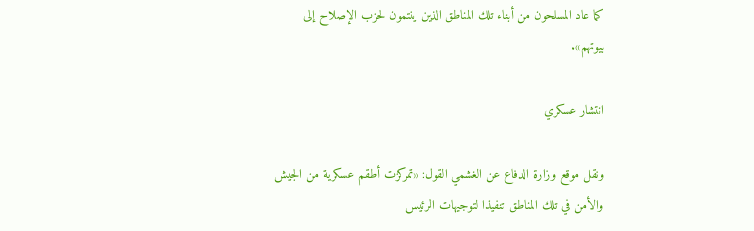كما عاد المسلحون من أبناء تلك المناطق الذين ينتمون لحزب الإصلاح إلى بيوتهم».

انتشار عسكري

ونقل موقع وزارة الدفاع عن الغشمي القول: «تمركزت أطقم عسكرية من الجيش والأمن في تلك المناطق تنفيذا لتوجيهات الرئيس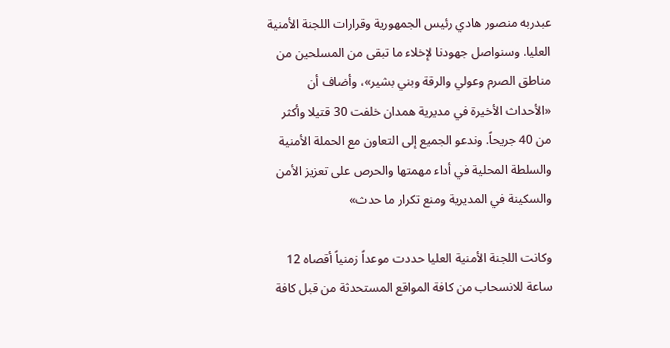عبدربه منصور هادي رئيس الجمهورية وقرارات اللجنة الأمنية العليا. وسنواصل جهودنا لإخلاء ما تبقى من المسلحين من مناطق الصرم وعولي والرقة وبني بشير»، وأضاف أن «الأحداث الأخيرة في مديرية همدان خلفت 30 قتيلا وأكثر من 40 جريحاً. وندعو الجميع إلى التعاون مع الحملة الأمنية والسلطة المحلية في أداء مهمتها والحرص على تعزيز الأمن والسكينة في المديرية ومنع تكرار ما حدث»

وكانت اللجنة الأمنية العليا حددت موعداً زمنياً أقصاه 12 ساعة للانسحاب من كافة المواقع المستحدثة من قبل كافة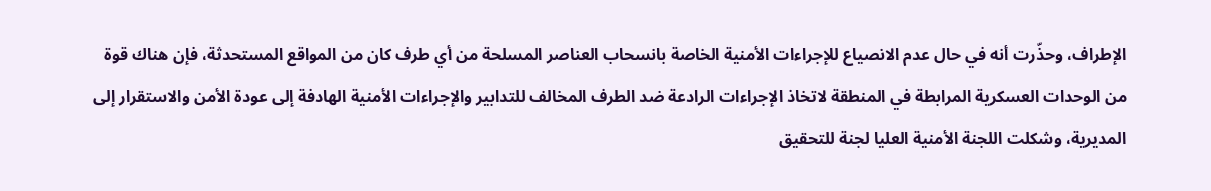الإطراف، وحذّرت أنه في حال عدم الانصياع للإجراءات الأمنية الخاصة بانسحاب العناصر المسلحة من أي طرف كان من المواقع المستحدثة، فإن هناك قوة من الوحدات العسكرية المرابطة في المنطقة لاتخاذ الإجراءات الرادعة ضد الطرف المخالف للتدابير والإجراءات الأمنية الهادفة إلى عودة الأمن والاستقرار إلى المديرية، وشكلت اللجنة الأمنية العليا لجنة للتحقيق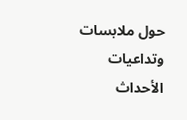حول ملابسات وتداعيات الأحداث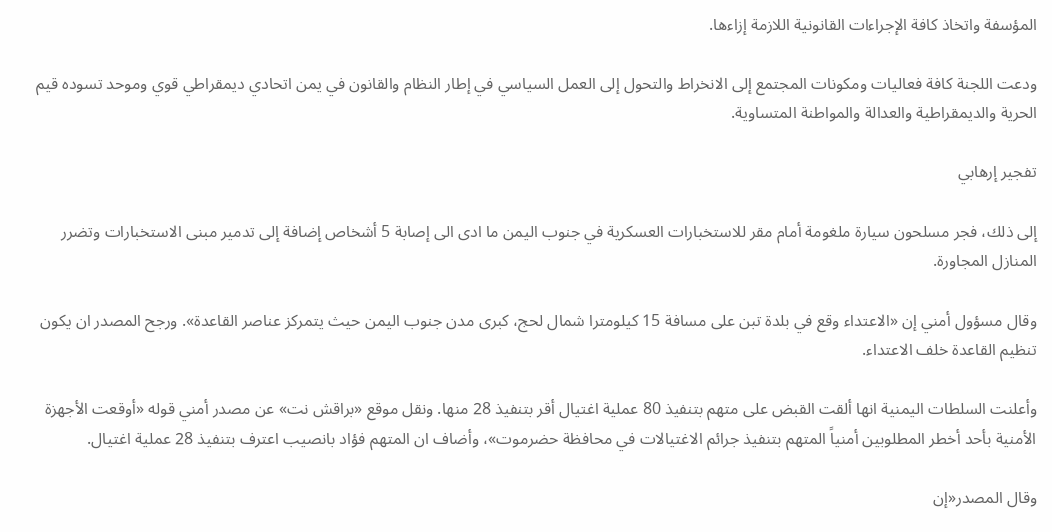المؤسفة واتخاذ كافة الإجراءات القانونية اللازمة إزاءها.

ودعت اللجنة كافة فعاليات ومكونات المجتمع إلى الانخراط والتحول إلى العمل السياسي في إطار النظام والقانون في يمن اتحادي ديمقراطي قوي وموحد تسوده قيم الحرية والديمقراطية والعدالة والمواطنة المتساوية.

تفجير إرهابي

إلى ذلك، فجر مسلحون سيارة ملغومة أمام مقر للاستخبارات العسكرية في جنوب اليمن ما ادى الى إصابة 5 أشخاص إضافة إلى تدمير مبنى الاستخبارات وتضرر المنازل المجاورة.

وقال مسؤول أمني إن «الاعتداء وقع في بلدة تبن على مسافة 15 كيلومترا شمال لحج، كبرى مدن جنوب اليمن حيث يتمركز عناصر القاعدة». ورجح المصدر ان يكون تنظيم القاعدة خلف الاعتداء.

وأعلنت السلطات اليمنية انها ألقت القبض على متهم بتنفيذ 80 عملية اغتيال أقر بتنفيذ 28 منها. ونقل موقع «براقش نت» عن مصدر أمني قوله «أوقعت الأجهزة الأمنية بأحد أخطر المطلوبين أمنياً المتهم بتنفيذ جرائم الاغتيالات في محافظة حضرموت»، وأضاف ان المتهم فؤاد بانصيب اعترف بتنفيذ 28 عملية اغتيال.

وقال المصدر«إن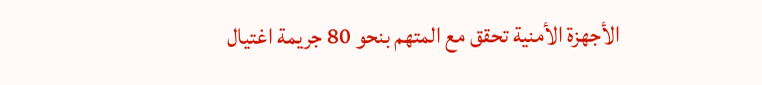الأجهزة الأمنية تحقق مع المتهم بنحو 80 جريمة اغتيال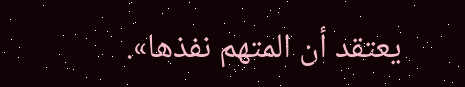يعتقد أن المتهم نفذها».